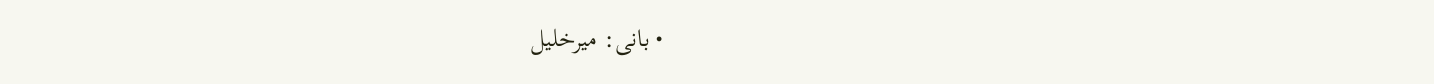• بانی: میرخلیل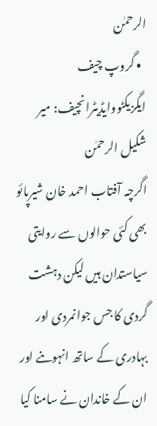الرحمٰن
  • گروپ چیف ایگزیکٹووایڈیٹرانچیف: میر شکیل الرحمٰن
اگرچہ آفتاب احمد خان شیرپائو بھی کئی حوالوں سے روایتی سیاستدان ہیں لیکن دہشت گردی کا جس جوانمردی اور بہادری کے ساتھ انہوںنے اور ان کے خاندان نے سامنا کیا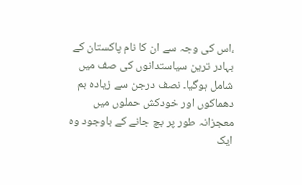،اس کی وجہ سے ان کا نام پاکستان کے بہادر ترین سیاستدانوں کی صف میں شامل ہوگیا۔ نصف درجن سے زیادہ بم دھماکوں اور خودکش حملوں میں معجزانہ طور پر بچ جانے کے باوجود وہ ایک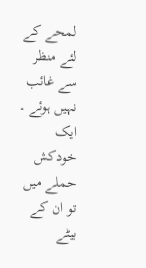لمحے کے لئے منظر سے غائب نہیں ہوئے ۔ ایک خودکش حملے میں تو ان کے بیٹے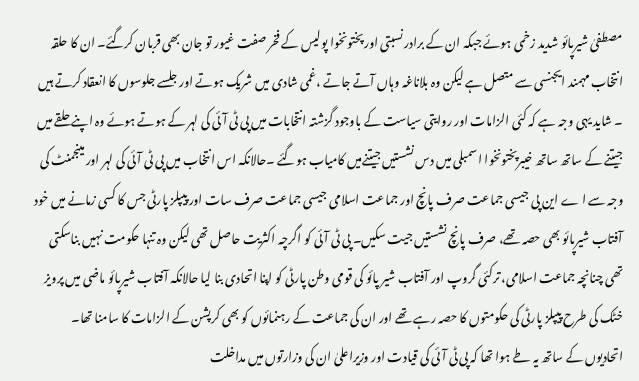مصطفیٰ شیرپائو شدید زخمی ہوئے جبکہ ان کے برادرنسبتی اور پختونخوا پولیس کے فخر صفت غیور تو جان بھی قربان کرگئے۔ ان کا حلقہ انتخاب مہمند ایجنسی سے متصل ہے لیکن وہ بلاناغہ وہاں آتے جاتے ،غمی شادی میں شریک ہوتے اور جلسے جلوسوں کا انعقاد کرتے ہیں ۔ شاید یہی وجہ ہے کہ کئی الزامات اور روایتی سیاست کے باوجود گزشتہ انتخابات میں پی ٹی آئی کی لہر کے ہوتے ہوئے وہ اپنے حلقے میں جیتنے کے ساتھ ساتھ خیبرپختونخوا اسمبلی میں دس نشستیں جیتنےمیں کامیاب ہوگئے ۔حالانکہ اس انتخاب میں پی ٹی آئی کی لہر اور مینجمنٹ کی وجہ سے ا ے این پی جیسی جماعت صرف پانچ اور جماعت اسلامی جیسی جماعت صرف سات اور پیپلز پارٹی جس کا کسی زمانے میں خود آفتاب شیرپائو بھی حصہ تھے، صرف پانچ نشستیں جیت سکیں۔ پی ٹی آئی کو اگرچہ اکثریت حاصل تھی لیکن وہ تنہا حکومت نہیں بناسکتی تھی چنانچہ جماعت اسلامی، ترکئی گروپ اور آفتاب شیر پائو کی قومی وطن پارٹی کو اپنا اتحادی بنا لیا حالانکہ آفتاب شیرپائو ماضی میں پرویز خٹک کی طرح پیپلز پارٹی کی حکومتوں کا حصہ رہے تھے اور ان کی جماعت کے رہنمائوں کو بھی کرپشن کے الزامات کا سامنا تھا۔ اتحادیوں کے ساتھ یہ طے ہوا تھا کہ پی ٹی آئی کی قیادت اور وزیراعلیٰ ان کی وزارتوں میں مداخلت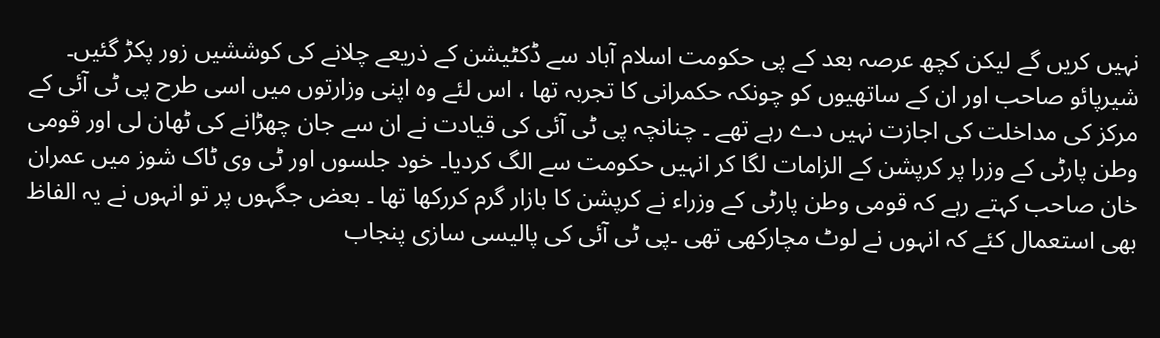نہیں کریں گے لیکن کچھ عرصہ بعد کے پی حکومت اسلام آباد سے ڈکٹیشن کے ذریعے چلانے کی کوششیں زور پکڑ گئیں۔ شیرپائو صاحب اور ان کے ساتھیوں کو چونکہ حکمرانی کا تجربہ تھا ، اس لئے وہ اپنی وزارتوں میں اسی طرح پی ٹی آئی کے مرکز کی مداخلت کی اجازت نہیں دے رہے تھے ۔ چنانچہ پی ٹی آئی کی قیادت نے ان سے جان چھڑانے کی ٹھان لی اور قومی وطن پارٹی کے وزرا پر کرپشن کے الزامات لگا کر انہیں حکومت سے الگ کردیا۔ خود جلسوں اور ٹی وی ٹاک شوز میں عمران خان صاحب کہتے رہے کہ قومی وطن پارٹی کے وزراء نے کرپشن کا بازار گرم کررکھا تھا ۔ بعض جگہوں پر تو انہوں نے یہ الفاظ بھی استعمال کئے کہ انہوں نے لوٹ مچارکھی تھی ۔پی ٹی آئی کی پالیسی سازی پنجاب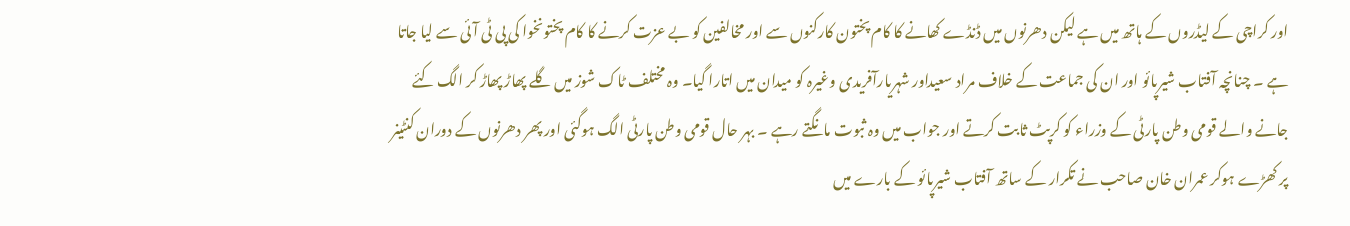اور کراچی کے لیڈروں کے ہاتھ میں ہے لیکن دھرنوں میں ڈنڈے کھانے کا کام پختون کارکنوں سے اور مخالفین کو بے عزت کرنے کا کام پختونخوا کی پی ٹی آئی سے لیا جاتا ہے ۔ چنانچہ آفتاب شیرپائو اور ان کی جماعت کے خلاف مراد سعیداور شہریارآفریدی وغیرہ کو میدان میں اتارا گیا۔ وہ مختلف ٹاک شوز میں گلے پھاڑ پھاڑ کر الگ کئے جانے والے قومی وطن پارٹی کے وزراء کو کرپٹ ثابت کرتے اور جواب میں وہ ثبوت مانگتے رہے ۔ بہر حال قومی وطن پارٹی الگ ہوگئی اور پھر دھرنوں کے دوران کنٹینر پر کھڑے ہوکر عمران خان صاحب نے تکرار کے ساتھ آفتاب شیرپائو کے بارے میں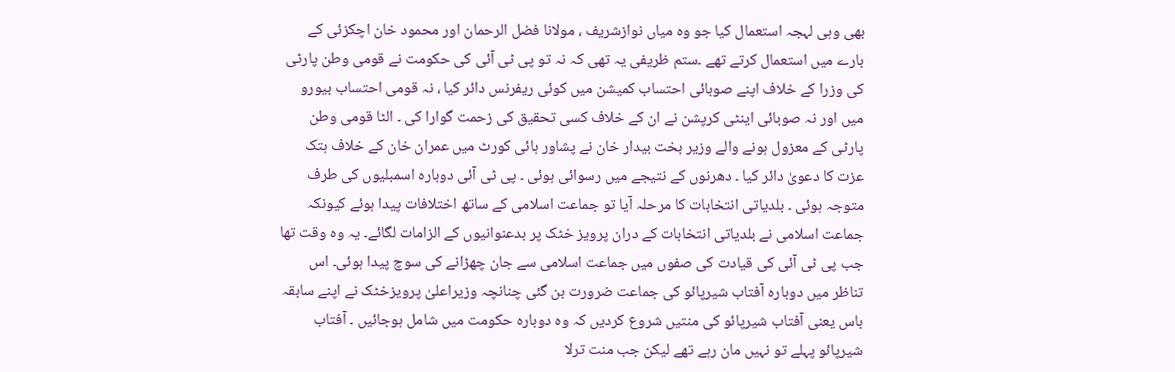بھی وہی لہجہ استعمال کیا جو وہ میاں نوازشریف ، مولانا فضل الرحمان اور محمود خان اچکزئی کے بارے میں استعمال کرتے تھے ۔ستم ظریفی یہ تھی کہ نہ تو پی ٹی آئی کی حکومت نے قومی وطن پارٹی کی وزرا کے خلاف اپنے صوبائی احتساب کمیشن میں کوئی ریفرنس دائر کیا ، نہ قومی احتساب بیورو میں اور نہ صوبائی اینٹی کرپشن نے ان کے خلاف کسی تحقیق کی زحمت گوارا کی ۔ الٹا قومی وطن پارٹی کے معزول ہونے والے وزیر بخت بیدار خان نے پشاور ہائی کورٹ میں عمران خان کے خلاف ہتک عزت کا دعویٰ دائر کیا ۔ دھرنوں کے نتیجے میں رسوائی ہوئی ۔ پی ٹی آئی دوبارہ اسمبلیوں کی طرف متوجہ ہوئی ۔ بلدیاتی انتخابات کا مرحلہ آیا تو جماعت اسلامی کے ساتھ اختلافات پیدا ہوئے کیونکہ جماعت اسلامی نے بلدیاتی انتخابات کے دران پرویز خٹک پر بدعنوانیوں کے الزامات لگائے۔ یہ وہ وقت تھا جب پی ٹی آئی کی قیادت کی صفوں میں جماعت اسلامی سے جان چھڑانے کی سوچ پیدا ہوئی۔ اس تناظر میں دوبارہ آفتاب شیرپائو کی جماعت ضرورت بن گئی چنانچہ وزیراعلیٰ پرویزخٹک نے اپنے سابقہ باس یعنی آفتاب شیرپائو کی منتیں شروع کردیں کہ وہ دوبارہ حکومت میں شامل ہوجائیں ۔ آفتاب شیرپائو پہلے تو نہیں مان رہے تھے لیکن جب منت ترلا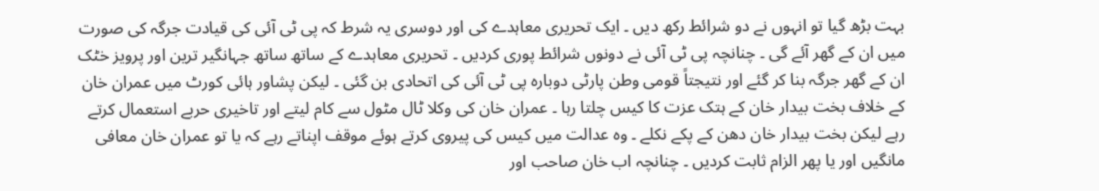بہت بڑھ گیا تو انہوں نے دو شرائط رکھ دیں ۔ ایک تحریری معاہدے کی اور دوسری یہ شرط کہ پی ٹی آئی کی قیادت جرگہ کی صورت میں ان کے گھر آئے گی ۔ چنانچہ پی ٹی آئی نے دونوں شرائط پوری کردیں ۔ تحریری معاہدے کے ساتھ ساتھ جہانگیر ترین اور پرویز خٹک ان کے گھر جرگہ بنا کر گئے اور نتیجتاً قومی وطن پارٹی دوبارہ پی ٹی آئی کی اتحادی بن گئی ۔ لیکن پشاور ہائی کورٹ میں عمران خان کے خلاف بخت بیدار خان کے ہتک عزت کا کیس چلتا رہا ۔ عمران خان کی وکلا ٹال مٹول سے کام لیتے اور تاخیری حربے استعمال کرتے رہے لیکن بخت بیدار خان دھن کے پکے نکلے ۔ وہ عدالت میں کیس کی پیروی کرتے ہوئے موقف اپناتے رہے کہ یا تو عمران خان معافی مانگیں اور یا پھر الزام ثابت کردیں ۔ چنانچہ اب خان صاحب اور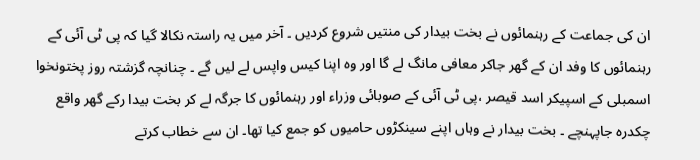ان کی جماعت کے رہنمائوں نے بخت بیدار کی منتیں شروع کردیں ۔ آخر میں یہ راستہ نکالا گیا کہ پی ٹی آئی کے رہنمائوں کا وفد ان کے گھر جاکر معافی مانگ لے گا اور وہ اپنا کیس واپس لے لیں گے ۔ چنانچہ گزشتہ روز پختونخوا اسمبلی کے اسپیکر اسد قیصر ،پی ٹی آئی کے صوبائی وزراء اور رہنمائوں کا جرگہ لے کر بخت بیدا رکے گھر واقع چکدرہ جاپہنچے ۔ بخت بیدار نے وہاں اپنے سینکڑوں حامیوں کو جمع کیا تھا۔ ان سے خطاب کرتے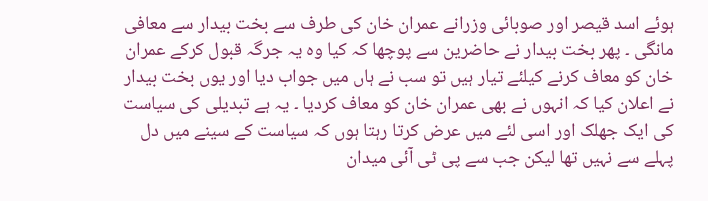ہوئے اسد قیصر اور صوبائی وزرانے عمران خان کی طرف سے بخت بیدار سے معافی مانگی ۔ پھر بخت بیدار نے حاضرین سے پوچھا کہ کیا وہ یہ جرگہ قبول کرکے عمران خان کو معاف کرنے کیلئے تیار ہیں تو سب نے ہاں میں جواب دیا اور یوں بخت بیدار نے اعلان کیا کہ انہوں نے بھی عمران خان کو معاف کردیا ۔ یہ ہے تبدیلی کی سیاست کی ایک جھلک اور اسی لئے میں عرض کرتا رہتا ہوں کہ سیاست کے سینے میں دل پہلے سے نہیں تھا لیکن جب سے پی ٹی آئی میدان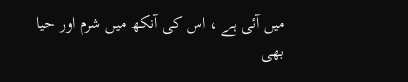میں آئی ہے ، اس کی آنکھ میں شرم اور حیا بھی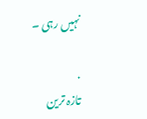نہیں رہی ۔

.
تازہ ترین